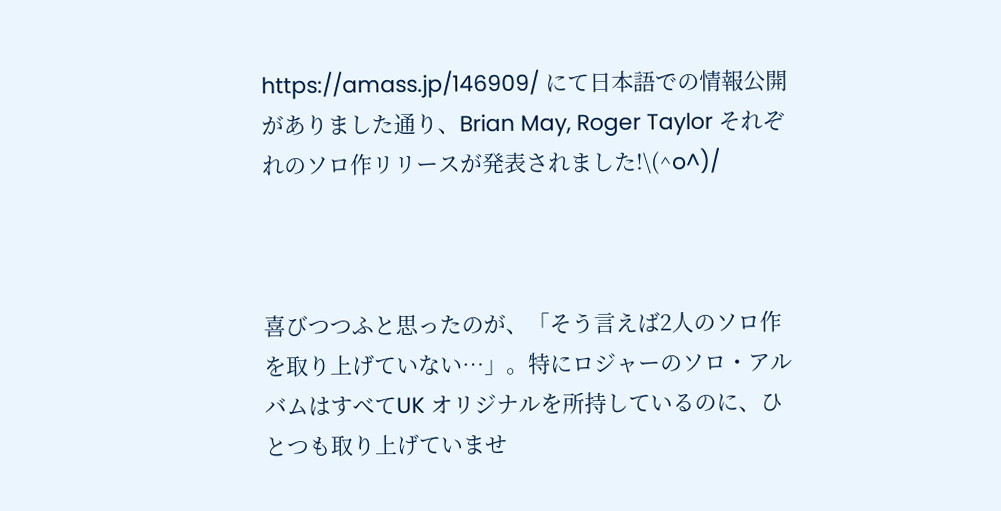https://amass.jp/146909/ にて日本語での情報公開がありました通り、Brian May, Roger Taylor それぞれのソロ作リリースが発表されました!\(^o^)/



喜びつつふと思ったのが、「そう言えば2人のソロ作を取り上げていない…」。特にロジャーのソロ・アルバムはすべてUK オリジナルを所持しているのに、ひとつも取り上げていませ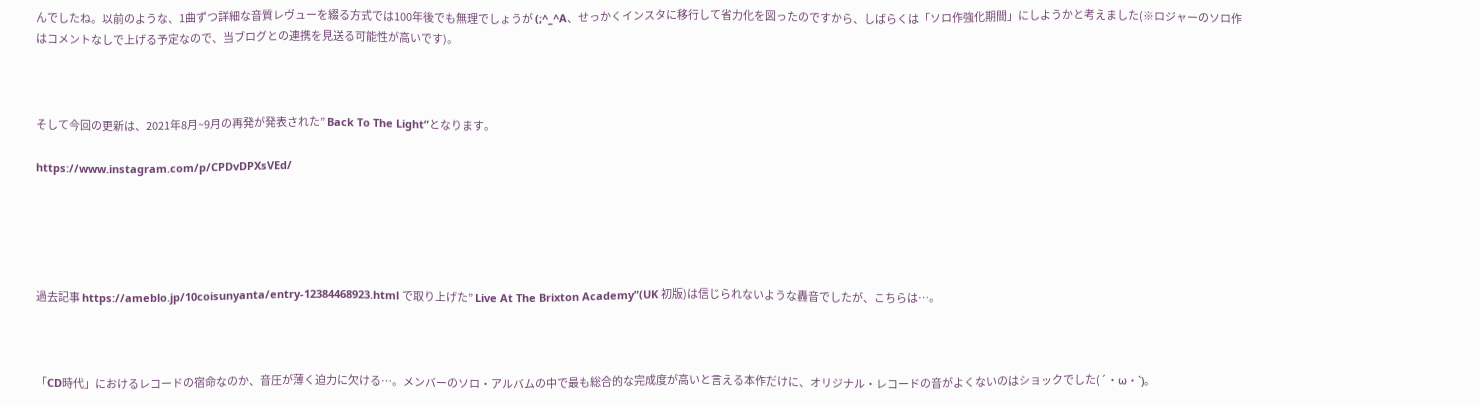んでしたね。以前のような、1曲ずつ詳細な音質レヴューを綴る方式では100年後でも無理でしょうが (;^_^A、せっかくインスタに移行して省力化を図ったのですから、しばらくは「ソロ作強化期間」にしようかと考えました(※ロジャーのソロ作はコメントなしで上げる予定なので、当ブログとの連携を見送る可能性が高いです)。



そして今回の更新は、2021年8月~9月の再発が発表された” Back To The Light”となります。

https://www.instagram.com/p/CPDvDPXsVEd/





過去記事 https://ameblo.jp/10coisunyanta/entry-12384468923.html で取り上げた” Live At The Brixton Academy”(UK 初版)は信じられないような轟音でしたが、こちらは…。



「CD時代」におけるレコードの宿命なのか、音圧が薄く迫力に欠ける…。メンバーのソロ・アルバムの中で最も総合的な完成度が高いと言える本作だけに、オリジナル・レコードの音がよくないのはショックでした(´・ω・`)。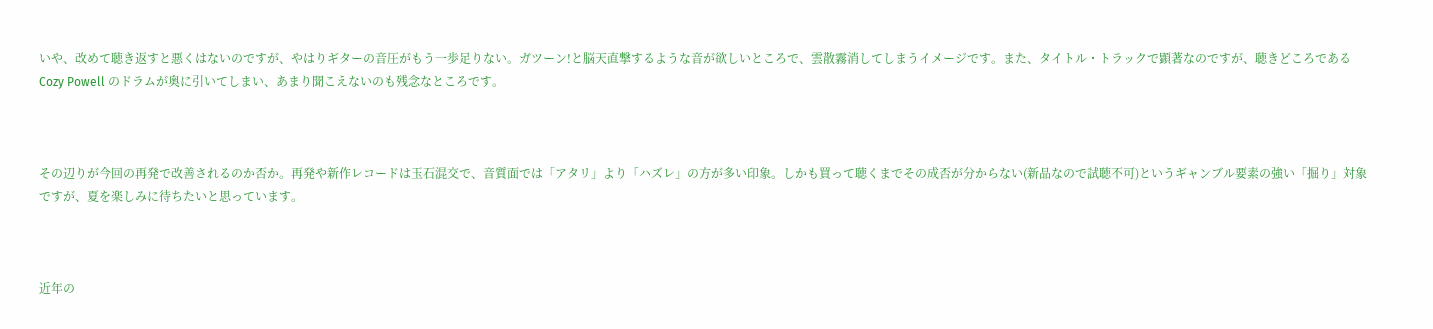いや、改めて聴き返すと悪くはないのですが、やはりギターの音圧がもう一歩足りない。ガツーン!と脳天直撃するような音が欲しいところで、雲散霧消してしまうイメージです。また、タイトル・トラックで顕著なのですが、聴きどころであるCozy Powell のドラムが奥に引いてしまい、あまり聞こえないのも残念なところです。



その辺りが今回の再発で改善されるのか否か。再発や新作レコードは玉石混交で、音質面では「アタリ」より「ハズレ」の方が多い印象。しかも買って聴くまでその成否が分からない(新品なので試聴不可)というギャンブル要素の強い「掘り」対象ですが、夏を楽しみに待ちたいと思っています。



近年の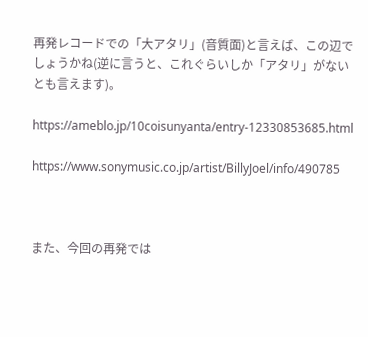再発レコードでの「大アタリ」(音質面)と言えば、この辺でしょうかね(逆に言うと、これぐらいしか「アタリ」がないとも言えます)。

https://ameblo.jp/10coisunyanta/entry-12330853685.html

https://www.sonymusic.co.jp/artist/BillyJoel/info/490785



また、今回の再発では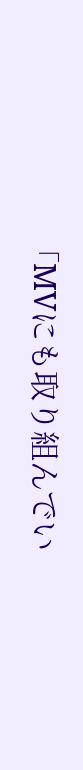「MVにも取り組んでい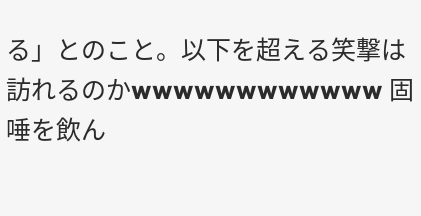る」とのこと。以下を超える笑撃は訪れるのかwwwwwwwwwwww 固唾を飲ん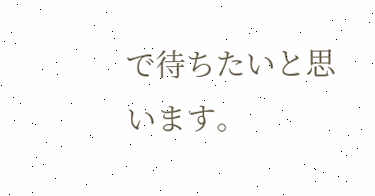で待ちたいと思います。